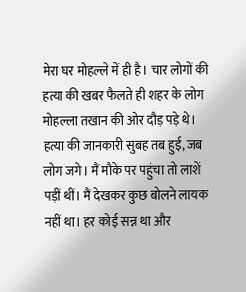मेरा घर मोहल्ले में ही है। चार लोगों की हत्या की खबर फैलते ही शहर के लोग मोहल्ला तखान की ओर दौड़ पड़े थे। हत्या की जानकारी सुबह तब हुई, जब लोग जगे। मैं मौके पर पहुंचा तो लाशें पड़ीं थीं। मैं देखकर कुछ बोलने लायक नहीं था। हर कोई सन्न था और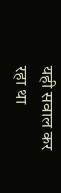यही सवाल कर रहा था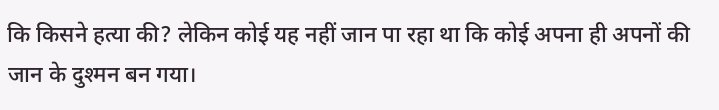कि किसने हत्या की? लेकिन कोई यह नहीं जान पा रहा था कि कोई अपना ही अपनों की जान के दुश्मन बन गया।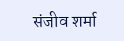संजीव शर्मा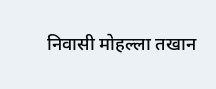निवासी मोहल्ला तखान